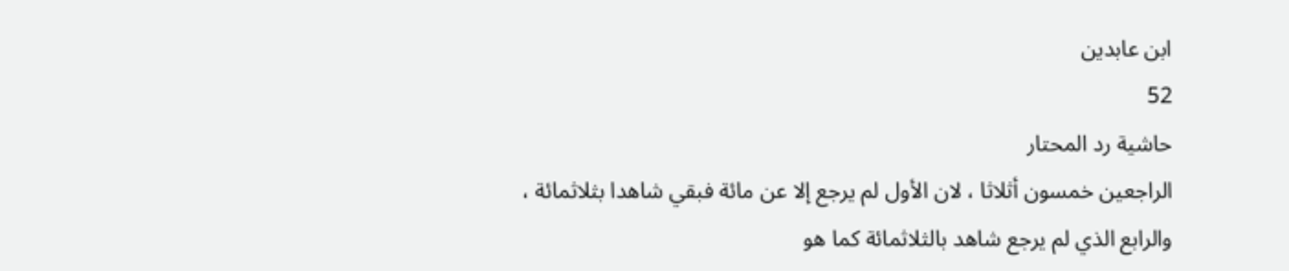ابن عابدين
52
حاشية رد المحتار
الراجعين خمسون أثلاثا ، لان الأول لم يرجع إلا عن مائة فبقي شاهدا بثلاثمائة ، والرابع الذي لم يرجع شاهد بالثلاثمائة كما هو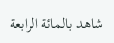شاهد بالمائة الرابعة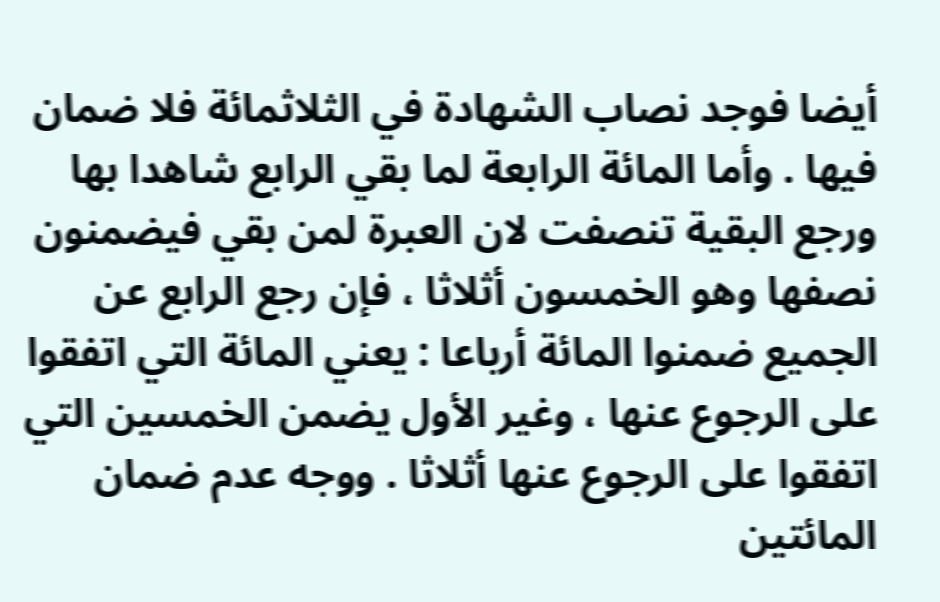أيضا فوجد نصاب الشهادة في الثلاثمائة فلا ضمان فيها . وأما المائة الرابعة لما بقي الرابع شاهدا بها ورجع البقية تنصفت لان العبرة لمن بقي فيضمنون نصفها وهو الخمسون أثلاثا ، فإن رجع الرابع عن الجميع ضمنوا المائة أرباعا : يعني المائة التي اتفقوا على الرجوع عنها ، وغير الأول يضمن الخمسين التي اتفقوا على الرجوع عنها أثلاثا . ووجه عدم ضمان المائتين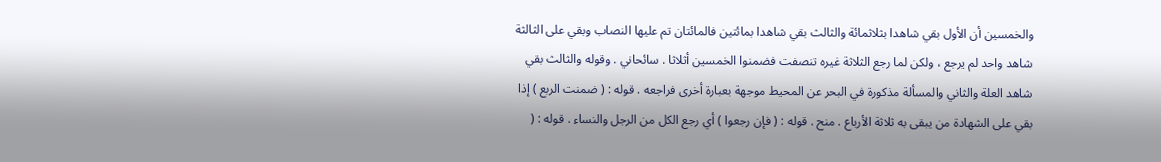والخمسين أن الأول بقي شاهدا بثلاثمائة والثالث بقي شاهدا بمائتين فالمائتان تم عليها النصاب وبقي على الثالثة شاهد واحد لم يرجع ، ولكن لما رجع الثلاثة غيره تنصفت فضمنوا الخمسين أثلاثا . سائحاني . وقوله والثالث بقي شاهد العلة والثاني والمسألة مذكورة في البحر عن المحيط موجهة بعبارة أخرى فراجعه . قوله : ( ضمنت الربع ) إذا بقي على الشهادة من يبقى به ثلاثة الأرباع . منح . قوله : ( فإن رجعوا ) أي رجع الكل من الرجل والنساء . قوله : (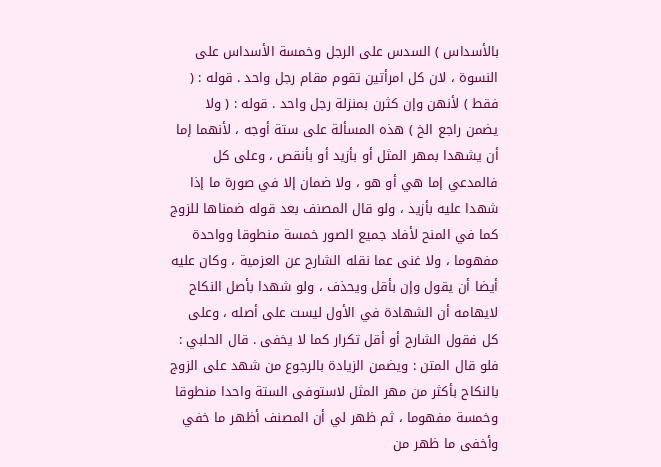بالأسداس ) السدس على الرجل وخمسة الأسداس على النسوة ، لان كل امرأتين تقوم مقام رجل واحد . قوله : ( فقط ) لأنهن وإن كثرن بمنزلة رجل واحد . قوله : ( ولا يضمن راجع الخ ) هذه المسألة على ستة أوجه ، لأنهما إما أن يشهدا بمهر المثل أو بأزيد أو بأنقص ، وعلى كل فالمدعي إما هي أو هو ، ولا ضمان إلا في صورة ما إذا شهدا عليه بأزيد ، ولو قال المصنف بعد قوله ضمناها للزوج كما في المنح لأفاد جميع الصور خمسة منطوقا وواحدة مفهوما ، ولا غنى عما نقله الشارح عن العزمية ، وكان عليه أيضا أن يقول وإن بأقل ويحذف ، ولو شهدا بأصل النكاح لايهامه أن الشهادة في الأول ليست على أصله ، وعلى كل فقول الشارح أو أقل تكرار كما لا يخفى . قال الحلبي : فلو قال المتن : ويضمن الزيادة بالرجوع من شهد على الزوج بالنكاح بأكثر من مهر المثل لاستوفى الستة واحدا منطوقا وخمسة مفهوما ، ثم ظهر لي أن المصنف أظهر ما خفي وأخفى ما ظهر من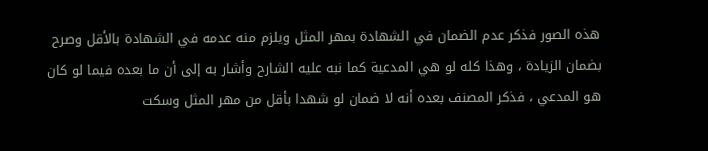هذه الصور فذكر عدم الضمان في الشهادة بمهر المثل ويلزم منه عدمه في الشهادة بالأقل وصرح بضمان الزيادة ، وهذا كله لو هي المدعية كما نبه عليه الشارح وأشار به إلى أن ما بعده فيما لو كان هو المدعي ، فذكر المصنف بعده أنه لا ضمان لو شهدا بأقل من مهر المثل وسكت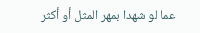عما لو شهدا بمهر المثل أو أكثر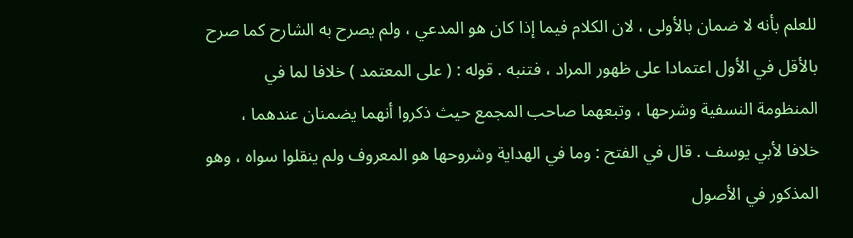للعلم بأنه لا ضمان بالأولى ، لان الكلام فيما إذا كان هو المدعي ، ولم يصرح به الشارح كما صرح بالأقل في الأول اعتمادا على ظهور المراد ، فتنبه . قوله : ( على المعتمد ) خلافا لما في المنظومة النسفية وشرحها ، وتبعهما صاحب المجمع حيث ذكروا أنهما يضمنان عندهما ، خلافا لأبي يوسف . قال في الفتح : وما في الهداية وشروحها هو المعروف ولم ينقلوا سواه ، وهو المذكور في الأصول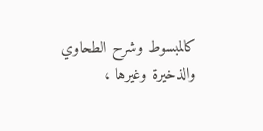كالمبسوط وشرح الطحاوي والذخيرة وغيرها ،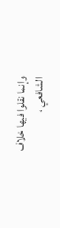وإنما نقلوا فيها خلاف الشافعي ،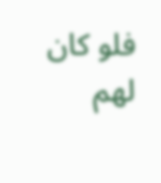فلو كان لهم